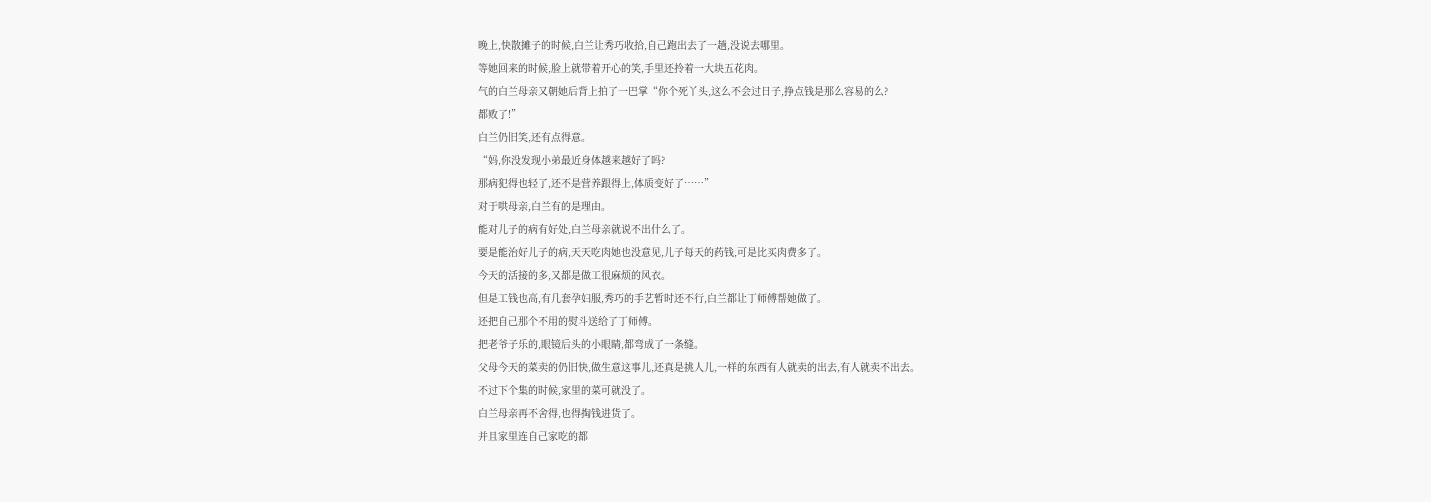晚上,快散摊子的时候,白兰让秀巧收拾,自己跑出去了一趟,没说去哪里。
等她回来的时候,脸上就带着开心的笑,手里还拎着一大块五花肉。
气的白兰母亲又朝她后背上拍了一巴掌“你个死丫头,这么不会过日子,挣点钱是那么容易的么?
都败了!”
白兰仍旧笑,还有点得意。
“妈,你没发现小弟最近身体越来越好了吗?
那病犯得也轻了,还不是营养跟得上,体质变好了……”
对于哄母亲,白兰有的是理由。
能对儿子的病有好处,白兰母亲就说不出什么了。
要是能治好儿子的病,天天吃肉她也没意见,儿子每天的药钱,可是比买肉费多了。
今天的活接的多,又都是做工很麻烦的风衣。
但是工钱也高,有几套孕妇服,秀巧的手艺暂时还不行,白兰都让丁师傅帮她做了。
还把自己那个不用的熨斗送给了丁师傅。
把老爷子乐的,眼镜后头的小眼睛,都弯成了一条缝。
父母今天的菜卖的仍旧快,做生意这事儿,还真是挑人儿,一样的东西有人就卖的出去,有人就卖不出去。
不过下个集的时候,家里的菜可就没了。
白兰母亲再不舍得,也得掏钱进货了。
并且家里连自己家吃的都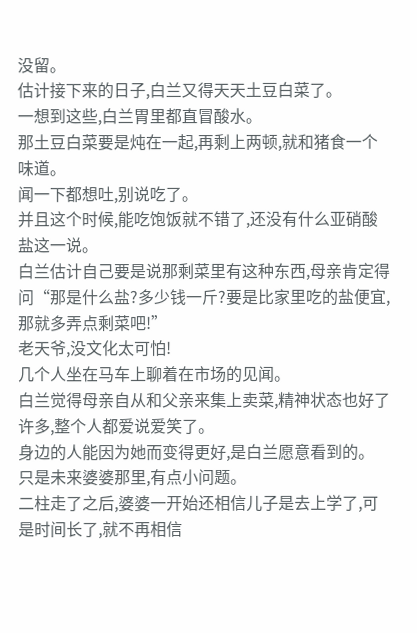没留。
估计接下来的日子,白兰又得天天土豆白菜了。
一想到这些,白兰胃里都直冒酸水。
那土豆白菜要是炖在一起,再剩上两顿,就和猪食一个味道。
闻一下都想吐,别说吃了。
并且这个时候,能吃饱饭就不错了,还没有什么亚硝酸盐这一说。
白兰估计自己要是说那剩菜里有这种东西,母亲肯定得问“那是什么盐?多少钱一斤?要是比家里吃的盐便宜,那就多弄点剩菜吧!”
老天爷,没文化太可怕!
几个人坐在马车上聊着在市场的见闻。
白兰觉得母亲自从和父亲来集上卖菜,精神状态也好了许多,整个人都爱说爱笑了。
身边的人能因为她而变得更好,是白兰愿意看到的。
只是未来婆婆那里,有点小问题。
二柱走了之后,婆婆一开始还相信儿子是去上学了,可是时间长了,就不再相信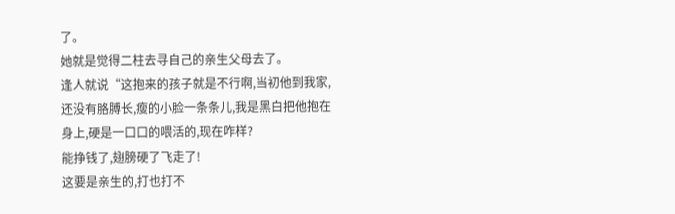了。
她就是觉得二柱去寻自己的亲生父母去了。
逢人就说“这抱来的孩子就是不行啊,当初他到我家,还没有胳膊长,瘦的小脸一条条儿,我是黑白把他抱在身上,硬是一口口的喂活的,现在咋样?
能挣钱了,翅膀硬了飞走了!
这要是亲生的,打也打不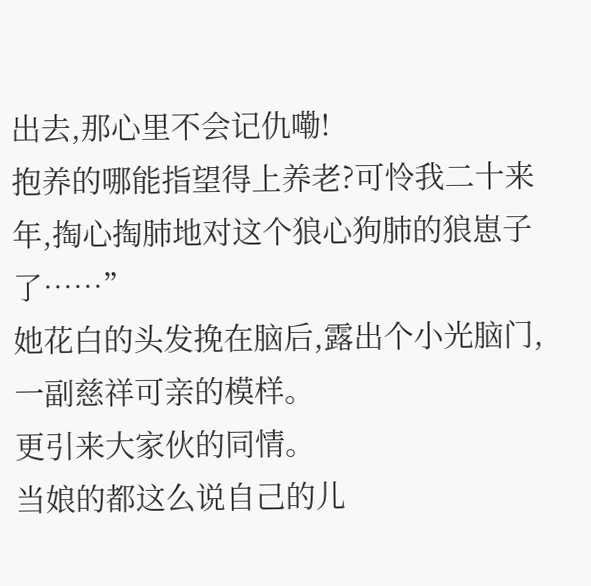出去,那心里不会记仇嘞!
抱养的哪能指望得上养老?可怜我二十来年,掏心掏肺地对这个狼心狗肺的狼崽子了……”
她花白的头发挽在脑后,露出个小光脑门,一副慈祥可亲的模样。
更引来大家伙的同情。
当娘的都这么说自己的儿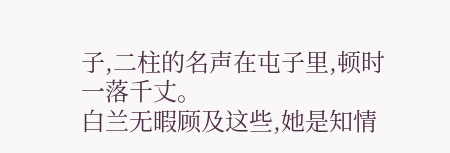子,二柱的名声在屯子里,顿时一落千丈。
白兰无暇顾及这些,她是知情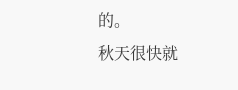的。
秋天很快就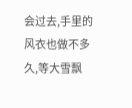会过去,手里的风衣也做不多久,等大雪飘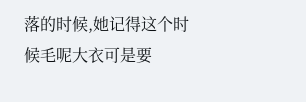落的时候,她记得这个时候毛呢大衣可是要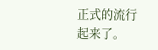正式的流行起来了。